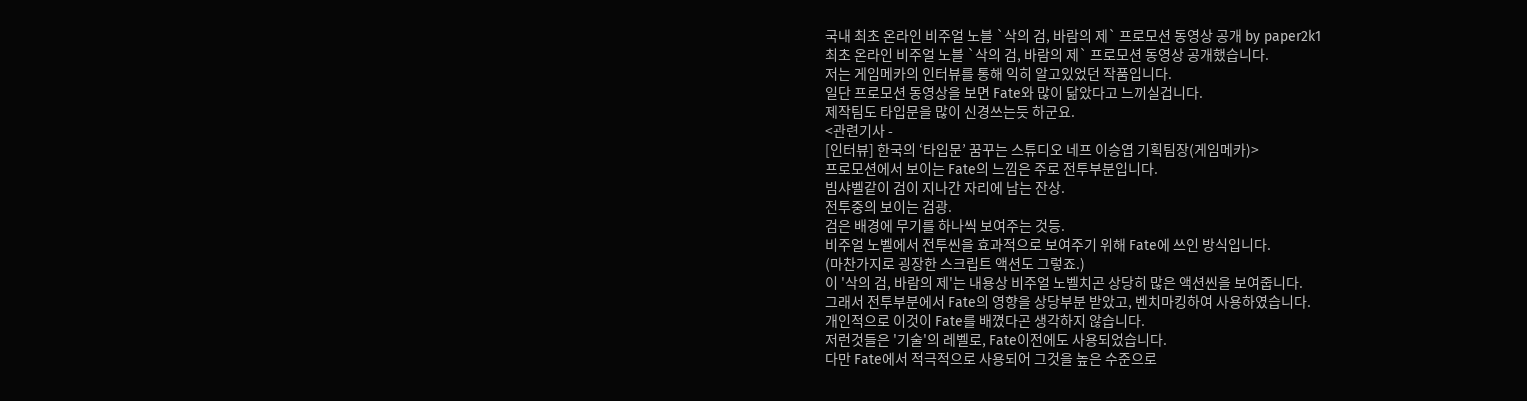국내 최초 온라인 비주얼 노블 `삭의 검, 바람의 제` 프로모션 동영상 공개 by paper2k1
최초 온라인 비주얼 노블 `삭의 검, 바람의 제` 프로모션 동영상 공개했습니다.
저는 게임메카의 인터뷰를 통해 익히 알고있었던 작품입니다.
일단 프로모션 동영상을 보면 Fate와 많이 닮았다고 느끼실겁니다.
제작팀도 타입문을 많이 신경쓰는듯 하군요.
<관련기사 -
[인터뷰] 한국의 ‘타입문’ 꿈꾸는 스튜디오 네프 이승엽 기획팀장(게임메카)>
프로모션에서 보이는 Fate의 느낌은 주로 전투부분입니다.
빔샤벨같이 검이 지나간 자리에 남는 잔상.
전투중의 보이는 검광.
검은 배경에 무기를 하나씩 보여주는 것등.
비주얼 노벨에서 전투씬을 효과적으로 보여주기 위해 Fate에 쓰인 방식입니다.
(마찬가지로 굉장한 스크립트 액션도 그렇죠.)
이 '삭의 검, 바람의 제'는 내용상 비주얼 노벨치곤 상당히 많은 액션씬을 보여줍니다.
그래서 전투부분에서 Fate의 영향을 상당부분 받았고, 벤치마킹하여 사용하였습니다.
개인적으로 이것이 Fate를 배꼈다곤 생각하지 않습니다.
저런것들은 '기술'의 레벨로, Fate이전에도 사용되었습니다.
다만 Fate에서 적극적으로 사용되어 그것을 높은 수준으로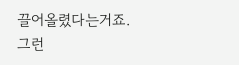끌어올렸다는거죠.
그런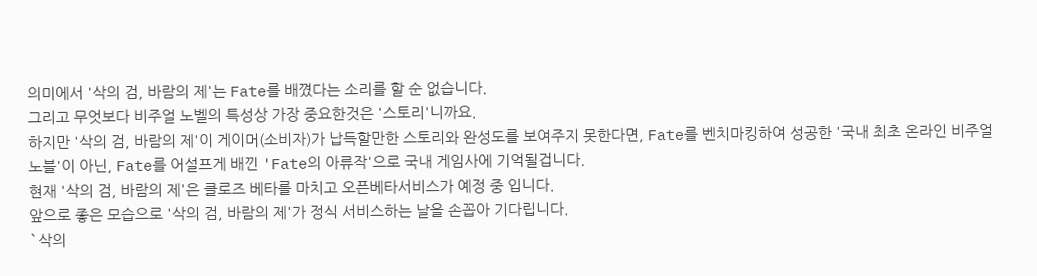의미에서 '삭의 검, 바람의 제'는 Fate를 배꼈다는 소리를 할 순 없습니다.
그리고 무엇보다 비주얼 노벨의 특성상 가장 중요한것은 '스토리'니까요.
하지만 '삭의 검, 바람의 제'이 게이머(소비자)가 납득할만한 스토리와 완성도를 보여주지 못한다면, Fate를 벤치마킹하여 성공한 '국내 최초 온라인 비주얼 노블'이 아닌, Fate를 어설프게 배낀 'Fate의 아류작'으로 국내 게임사에 기억될겁니다.
현재 '삭의 검, 바람의 제'은 클로즈 베타를 마치고 오픈베타서비스가 예정 중 입니다.
앞으로 좋은 모습으로 '삭의 검, 바람의 제'가 정식 서비스하는 날을 손꼽아 기다립니다.
`삭의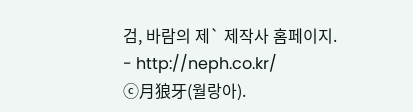검, 바람의 제` 제작사 홈페이지.
- http://neph.co.kr/
ⓒ月狼牙(월랑아).